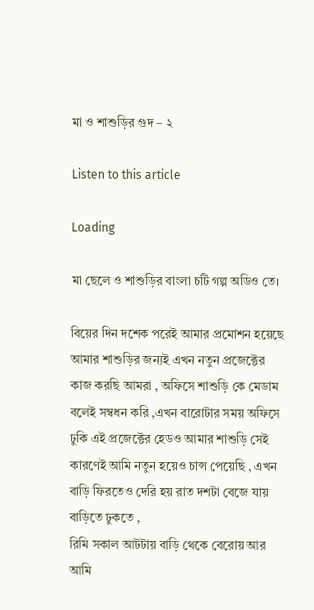মা ও শাশুড়ির গুদ – ২

Listen to this article

Loading

মা ছেলে ও শাশুড়ির বাংলা চটি গল্প অডিও তে।

বিয়ের দিন দশেক পরেই আমার প্রমোশন হয়েছে আমার শাশুড়ির জন্যই এখন নতুন প্রজেক্টের কাজ করছি আমরা , অফিসে শাশুড়ি কে মেডাম বলেই সম্বধন করি ,এখন বারোটার সময় অফিসে ঢুকি এই প্রজেক্টের হেডও আমার শাশুড়ি সেই কারণেই আমি নতুন হয়েও চান্স পেয়েছি , এখন বাড়ি ফিরতেও দেরি হয় রাত দশটা বেজে যায় বাড়িতে ঢুকতে ,
রিমি সকাল আটটায় বাড়ি থেকে বেরোয় আর আমি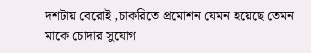দশটায় বেরোই ,চাকরিতে প্রমোশন যেমন হয়েছে তেমন মাকে চোদার সুযোগ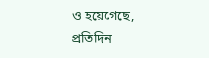ও হয়েগেছে, প্রতিদিন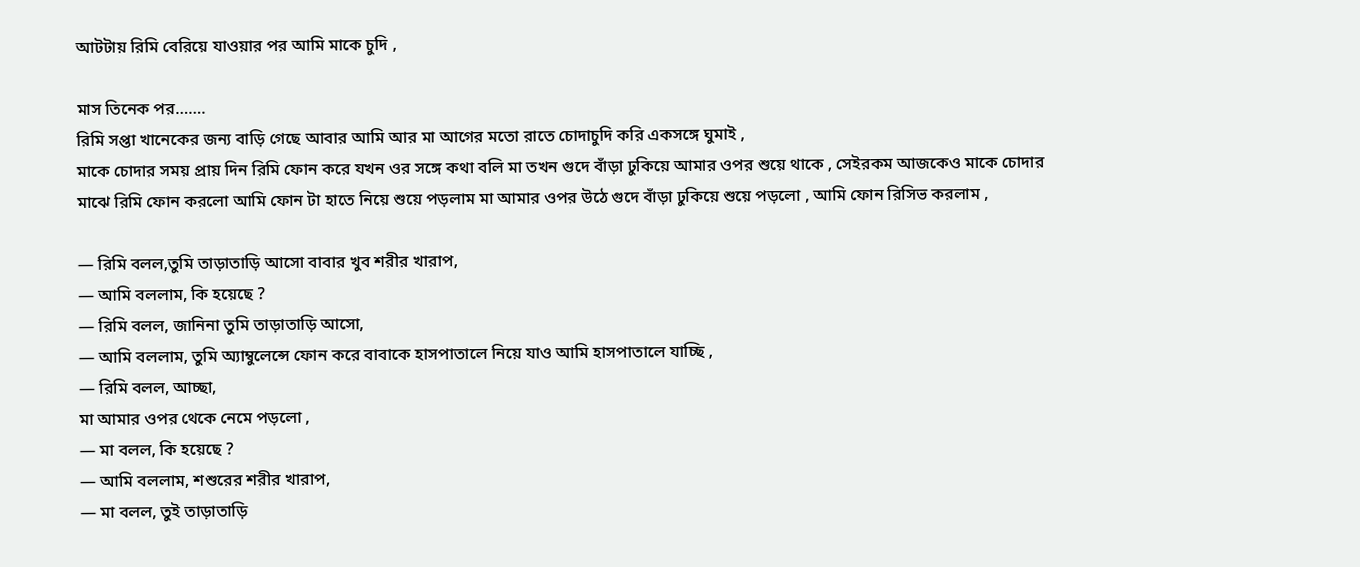আটটায় রিমি বেরিয়ে যাওয়ার পর আমি মাকে চুদি ,

মাস তিনেক পর…….
রিমি সপ্তা খানেকের জন্য বাড়ি গেছে আবার আমি আর মা আগের মতো রাতে চোদাচুদি করি একসঙ্গে ঘুমাই ,
মাকে চোদার সময় প্রায় দিন রিমি ফোন করে যখন ওর সঙ্গে কথা বলি মা তখন গুদে বাঁড়া ঢুকিয়ে আমার ওপর শুয়ে থাকে , সেইরকম আজকেও মাকে চোদার মাঝে রিমি ফোন করলো আমি ফোন টা হাতে নিয়ে শুয়ে পড়লাম মা আমার ওপর উঠে গুদে বাঁড়া ঢুকিয়ে শুয়ে পড়লো , আমি ফোন রিসিভ করলাম ,

— রিমি বলল,তুমি তাড়াতাড়ি আসো বাবার খুব শরীর খারাপ,
— আমি বললাম, কি হয়েছে ?
— রিমি বলল, জানিনা তুমি তাড়াতাড়ি আসো,
— আমি বললাম, তুমি অ্যাম্বুলেন্সে ফোন করে বাবাকে হাসপাতালে নিয়ে যাও আমি হাসপাতালে যাচ্ছি ,
— রিমি বলল, আচ্ছা,
মা আমার ওপর থেকে নেমে পড়লো ,
— মা বলল, কি হয়েছে ?
— আমি বললাম, শশুরের শরীর খারাপ,
— মা বলল, তুই তাড়াতাড়ি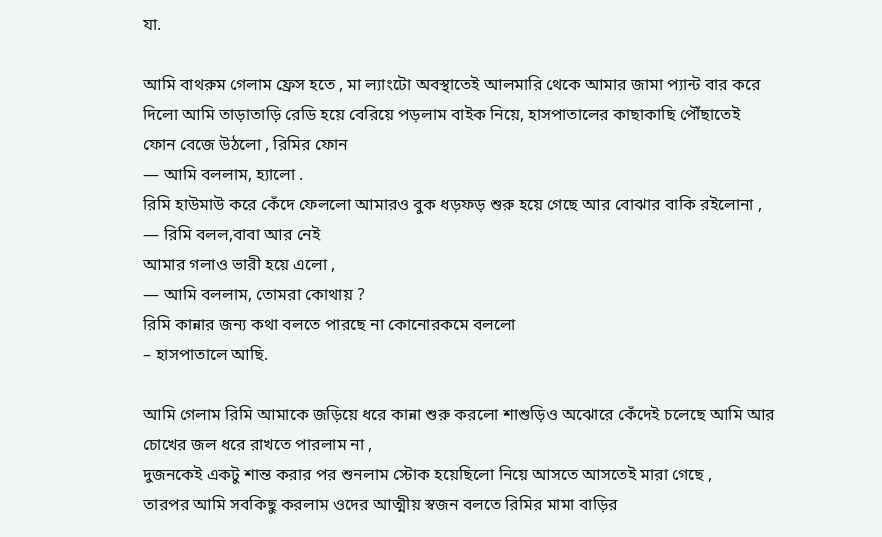যা.

আমি বাথরুম গেলাম ফ্রেস হতে , মা ল্যাংটো অবস্থাতেই আলমারি থেকে আমার জামা প্যান্ট বার করে দিলো আমি তাড়াতাড়ি রেডি হয়ে বেরিয়ে পড়লাম বাইক নিয়ে, হাসপাতালের কাছাকাছি পৌঁছাতেই ফোন বেজে উঠলো , রিমির ফোন
— আমি বললাম, হ্যালো .
রিমি হাউমাউ করে কেঁদে ফেললো আমারও বুক ধড়ফড় শুরু হয়ে গেছে আর বোঝার বাকি রইলোনা ,
— রিমি বলল,বাবা আর নেই
আমার গলাও ভারী হয়ে এলো ,
— আমি বললাম, তোমরা কোথায় ?
রিমি কান্নার জন্য কথা বলতে পারছে না কোনোরকমে বললো
– হাসপাতালে আছি.

আমি গেলাম রিমি আমাকে জড়িয়ে ধরে কান্না শুরু করলো শাশুড়িও অঝোরে কেঁদেই চলেছে আমি আর চোখের জল ধরে রাখতে পারলাম না ,
দুজনকেই একটু শান্ত করার পর শুনলাম স্টোক হয়েছিলো নিয়ে আসতে আসতেই মারা গেছে ,
তারপর আমি সবকিছু করলাম ওদের আত্মীয় স্বজন বলতে রিমির মামা বাড়ির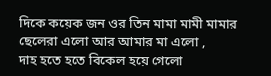দিকে কয়েক জন ওর তিন মামা মামী মামার ছেলেরা এলো আর আমার মা এলো ,
দাহ হতে হতে বিকেল হয়ে গেলো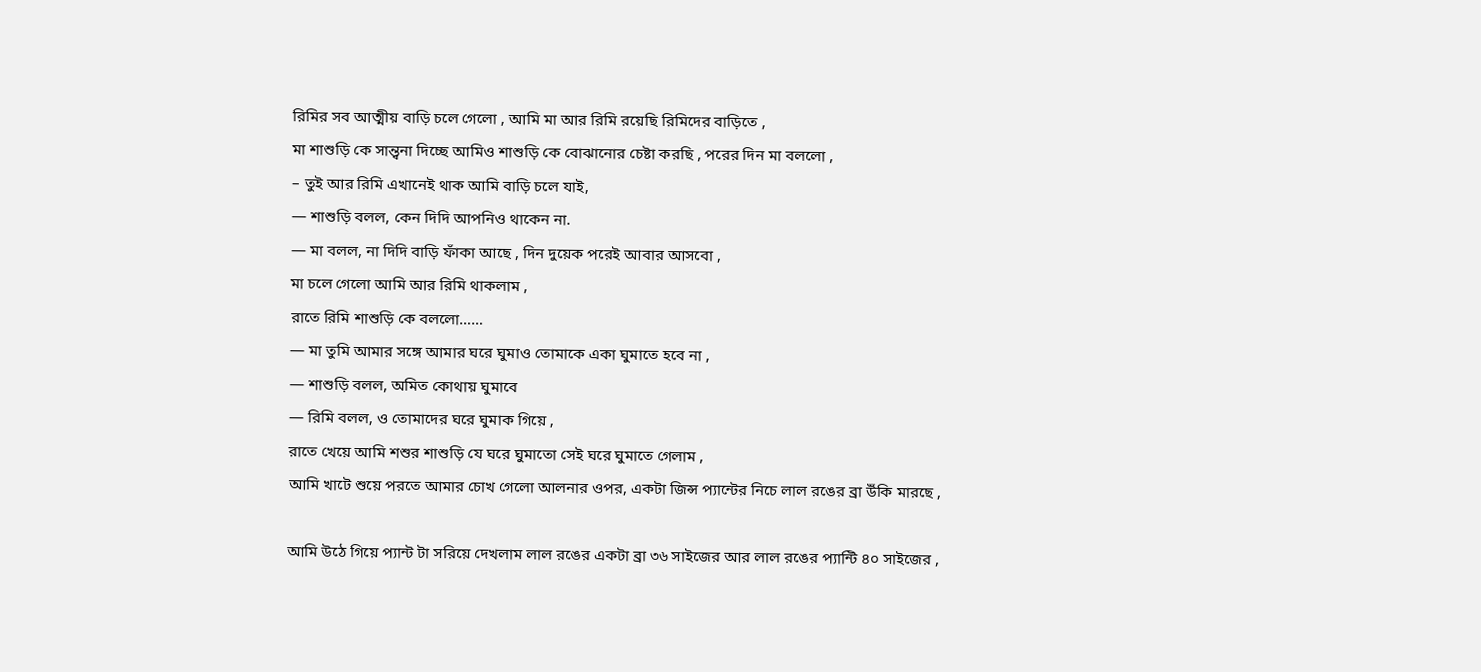রিমির সব আত্মীয় বাড়ি চলে গেলো , আমি মা আর রিমি রয়েছি রিমিদের বাড়িতে ,
মা শাশুড়ি কে সান্ত্বনা দিচ্ছে আমিও শাশুড়ি কে বোঝানোর চেষ্টা করছি , পরের দিন মা বললো ,
– তুই আর রিমি এখানেই থাক আমি বাড়ি চলে যাই,
— শাশুড়ি বলল, কেন দিদি আপনিও থাকেন না.
— মা বলল, না দিদি বাড়ি ফাঁকা আছে , দিন দুয়েক পরেই আবার আসবো ,
মা চলে গেলো আমি আর রিমি থাকলাম ,
রাতে রিমি শাশুড়ি কে বললো……
— মা তুমি আমার সঙ্গে আমার ঘরে ঘুমাও তোমাকে একা ঘুমাতে হবে না ,
— শাশুড়ি বলল, অমিত কোথায় ঘুমাবে
— রিমি বলল, ও তোমাদের ঘরে ঘুমাক গিয়ে ,
রাতে খেয়ে আমি শশুর শাশুড়ি যে ঘরে ঘুমাতো সেই ঘরে ঘুমাতে গেলাম ,
আমি খাটে শুয়ে পরতে আমার চোখ গেলো আলনার ওপর, একটা জিন্স প্যান্টের নিচে লাল রঙের ব্রা উঁকি মারছে ,

আমি উঠে গিয়ে প্যান্ট টা সরিয়ে দেখলাম লাল রঙের একটা ব্রা ৩৬ সাইজের আর লাল রঙের প্যান্টি ৪০ সাইজের ,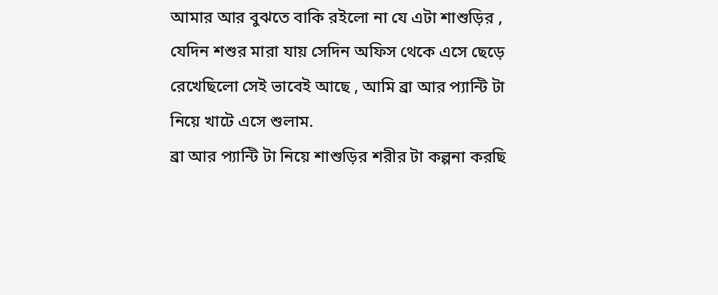আমার আর বুঝতে বাকি রইলো না যে এটা শাশুড়ির , যেদিন শশুর মারা যায় সেদিন অফিস থেকে এসে ছেড়ে রেখেছিলো সেই ভাবেই আছে , আমি ব্রা আর প্যান্টি টা নিয়ে খাটে এসে শুলাম.
ব্রা আর প্যান্টি টা নিয়ে শাশুড়ির শরীর টা কল্পনা করছি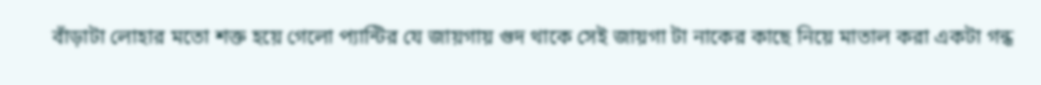বাঁড়াটা লোহার মতো শক্ত হয়ে গেলো প্যান্টির যে জায়গায় গুদ থাকে সেই জায়গা টা নাকের কাছে নিয়ে মাতাল করা একটা গন্ধ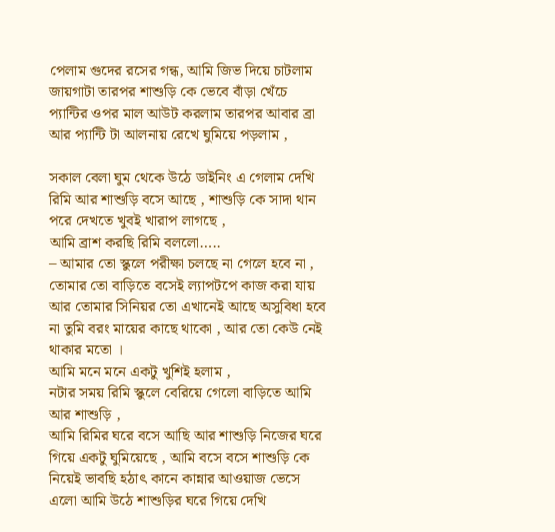পেলাম গুদের রসের গন্ধ, আমি জিভ দিয়ে চাটলাম জায়গাটা তারপর শাশুড়ি কে ভেবে বাঁড়া খেঁচে প্যান্টির ওপর মাল আউট করলাম তারপর আবার ব্রা আর প্যান্টি টা আলনায় রেখে ঘুমিয়ে পড়লাম ,

সকাল বেলা ঘুম থেকে উঠে ডাইনিং এ গেলাম দেখি রিমি আর শাশুড়ি বসে আছে , শাশুড়ি কে সাদা থান পরে দেখতে খুবই খারাপ লাগছে ,
আমি ব্রাশ করছি রিমি বললো…..
– আমার তো স্কুলে পরীক্ষা চলছে না গেলে হবে না , তোমার তো বাড়িতে বসেই ল্যাপটপে কাজ করা যায় আর তোমার সিনিয়র তো এখানেই আছে অসুবিধা হবে না তুমি বরং মায়ের কাছে থাকো , আর তো কেউ নেই থাকার মতো ।
আমি মনে মনে একটু খুশিই হলাম ,
নটার সময় রিমি স্কুলে বেরিয়ে গেলো বাড়িতে আমি আর শাশুড়ি ,
আমি রিমির ঘরে বসে আছি আর শাশুড়ি নিজের ঘরে গিয়ে একটু ঘুমিয়েছে , আমি বসে বসে শাশুড়ি কে নিয়েই ভাবছি হঠাৎ কানে কান্নার আওয়াজ ভেসে এলো আমি উঠে শাশুড়ির ঘরে গিয়ে দেখি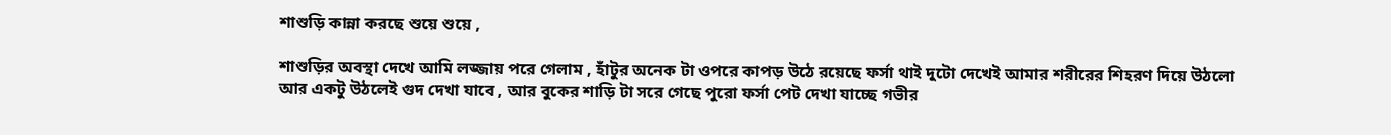শাশুড়ি কান্না করছে শুয়ে শুয়ে ,

শাশুড়ির অবস্থা দেখে আমি লজ্জায় পরে গেলাম , হাঁটুর অনেক টা ওপরে কাপড় উঠে রয়েছে ফর্সা থাই দুটো দেখেই আমার শরীরের শিহরণ দিয়ে উঠলো আর একটু উঠলেই গুদ দেখা যাবে , আর বুকের শাড়ি টা সরে গেছে পুরো ফর্সা পেট দেখা যাচ্ছে গভীর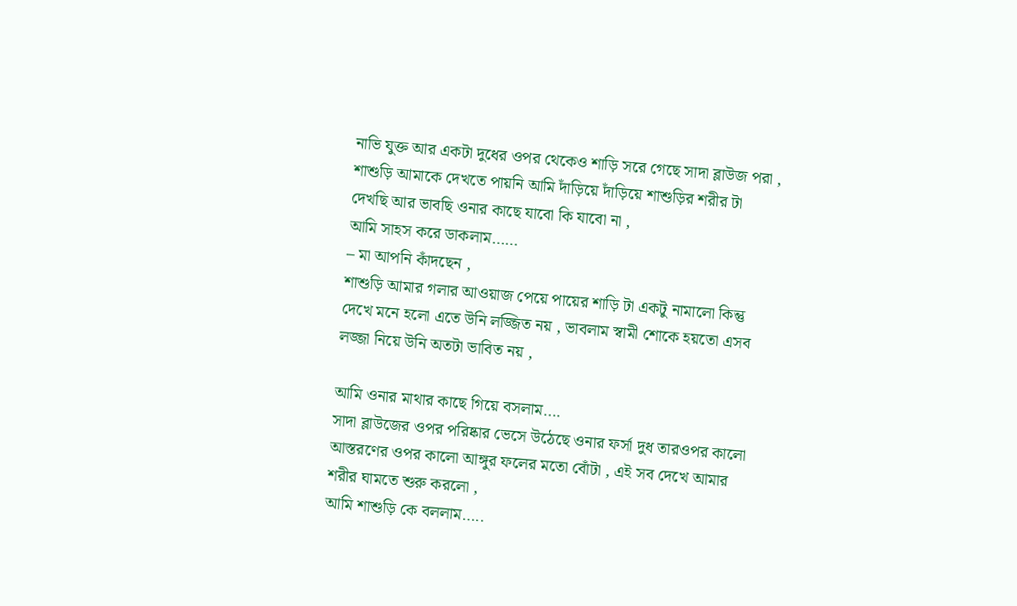নাভি যুক্ত আর একটা দুধের ওপর থেকেও শাড়ি সরে গেছে সাদা ব্লাউজ পরা ,
শাশুড়ি আমাকে দেখতে পায়নি আমি দাঁড়িয়ে দাঁড়িয়ে শাশুড়ির শরীর টা দেখছি আর ভাবছি ওনার কাছে যাবো কি যাবো না ,
আমি সাহস করে ডাকলাম……
– মা আপনি কাঁদছেন ,
শাশুড়ি আমার গলার আওয়াজ পেয়ে পায়ের শাড়ি টা একটু নামালো কিন্তু দেখে মনে হলো এতে উনি লজ্জিত নয় , ভাবলাম স্বামী শোকে হয়তো এসব লজ্জা নিয়ে উনি অতটা ভাবিত নয় ,

আমি ওনার মাথার কাছে গিয়ে বসলাম….
সাদা ব্লাউজের ওপর পরিষ্কার ভেসে উঠেছে ওনার ফর্সা দুধ তারওপর কালো আস্তরণের ওপর কালো আঙ্গুর ফলের মতো বোঁটা , এই সব দেখে আমার শরীর ঘামতে শুরু করলো ,
আমি শাশুড়ি কে বললাম…..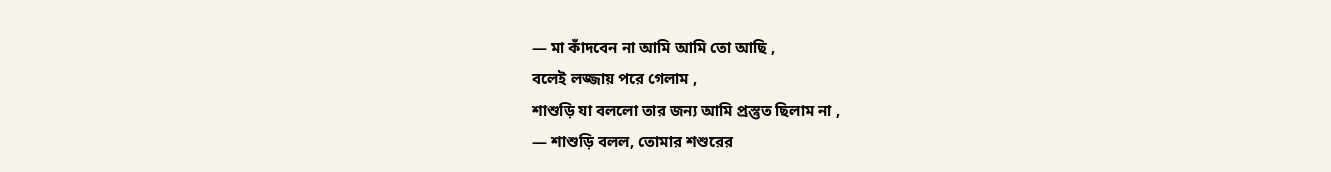— মা কাঁদবেন না আমি আমি তো আছি ,
বলেই লজ্জায় পরে গেলাম ,
শাশুড়ি যা বললো তার জন্য আমি প্রস্তুত ছিলাম না ,
— শাশুড়ি বলল, তোমার শশুরের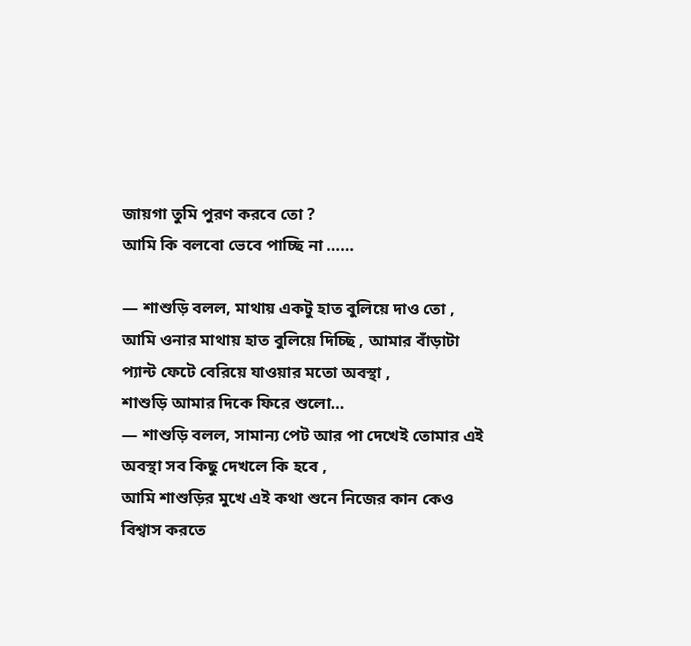জায়গা তুমি পুরণ করবে তো ?
আমি কি বলবো ভেবে পাচ্ছি না ……

— শাশুড়ি বলল, মাথায় একটু হাত বুলিয়ে দাও তো ,
আমি ওনার মাথায় হাত বুলিয়ে দিচ্ছি , আমার বাঁড়াটা প্যান্ট ফেটে বেরিয়ে যাওয়ার মতো অবস্থা ,
শাশুড়ি আমার দিকে ফিরে শুলো…
— শাশুড়ি বলল, সামান্য পেট আর পা দেখেই তোমার এই অবস্থা সব কিছু দেখলে কি হবে ,
আমি শাশুড়ির মুখে এই কথা শুনে নিজের কান কেও বিশ্বাস করতে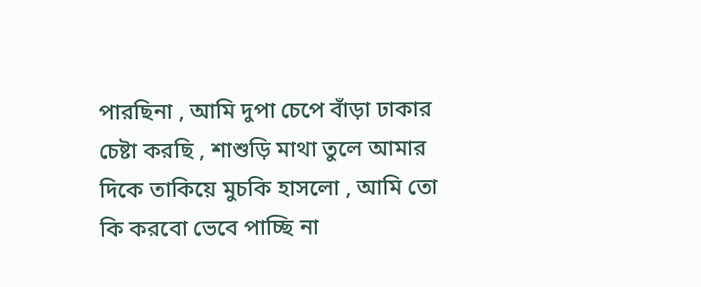পারছিনা , আমি দুপা চেপে বাঁড়া ঢাকার চেষ্টা করছি , শাশুড়ি মাথা তুলে আমার দিকে তাকিয়ে মুচকি হাসলো , আমি তো কি করবো ভেবে পাচ্ছি না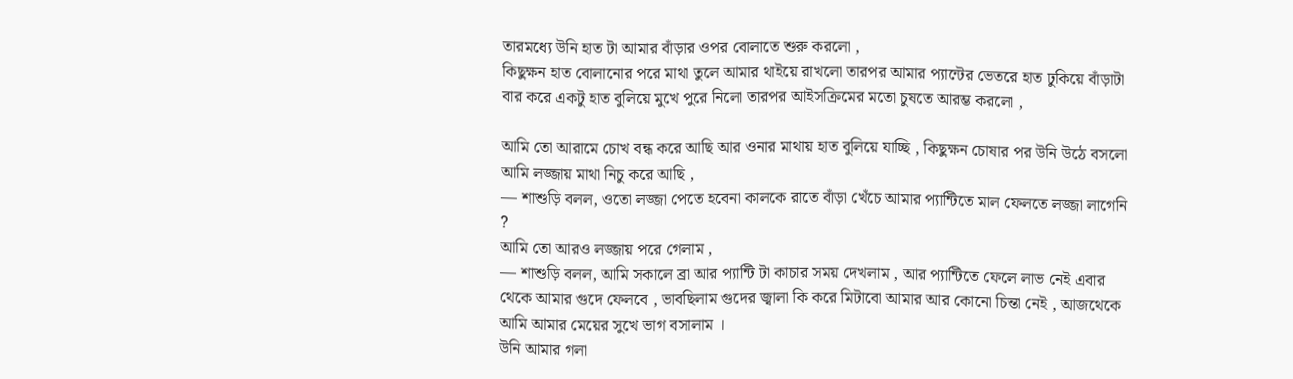তারমধ্যে উনি হাত টা আমার বাঁড়ার ওপর বোলাতে শুরু করলো ,
কিছুক্ষন হাত বোলানোর পরে মাথা তুলে আমার থাইয়ে রাখলো তারপর আমার প্যান্টের ভেতরে হাত ঢুকিয়ে বাঁড়াটা বার করে একটু হাত বুলিয়ে মুখে পুরে নিলো তারপর আইসক্রিমের মতো চুষতে আরম্ভ করলো ,

আমি তো আরামে চোখ বন্ধ করে আছি আর ওনার মাথায় হাত বুলিয়ে যাচ্ছি , কিছুক্ষন চোষার পর উনি উঠে বসলো আমি লজ্জায় মাথা নিচু করে আছি ,
— শাশুড়ি বলল, ওতো লজ্জা পেতে হবেনা কালকে রাতে বাঁড়া খেঁচে আমার প্যান্টিতে মাল ফেলতে লজ্জা লাগেনি ?
আমি তো আরও লজ্জায় পরে গেলাম ,
— শাশুড়ি বলল, আমি সকালে ব্রা আর প্যান্টি টা কাচার সময় দেখলাম , আর প্যান্টিতে ফেলে লাভ নেই এবার থেকে আমার গুদে ফেলবে , ভাবছিলাম গুদের জ্বালা কি করে মিটাবো আমার আর কোনো চিন্তা নেই , আজথেকে আমি আমার মেয়ের সুখে ভাগ বসালাম ।
উনি আমার গলা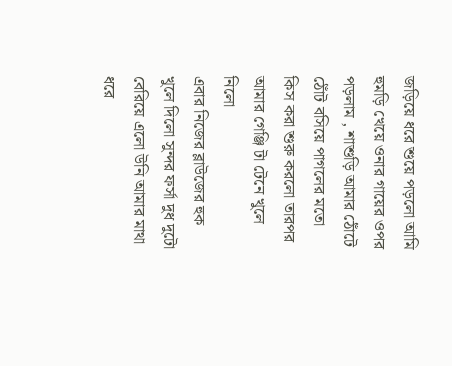জড়িয়ে ধরে শুয়ে পড়লো আমি হুমড়ি খেয়ে ওনার গায়ের ওপর পড়লাম , শাশুড়ি আমার ঠোঁটে ঠোঁট বসিয়ে পাগলের মতো কিস করা শুরু করলো তারপর আমার গেঞ্জি টা টেনে খুলে নিলো
এবার নিজের ব্লাউজের হুক খুলে দিলো সুন্দর ফর্সা দুধ দুটো বেরিয়ে এলো উনি আমার মাথা ধরে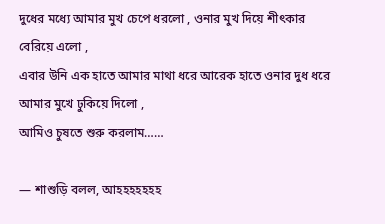দুধের মধ্যে আমার মুখ চেপে ধরলো , ওনার মুখ দিয়ে শীৎকার বেরিয়ে এলো ,
এবার উনি এক হাতে আমার মাথা ধরে আরেক হাতে ওনার দুধ ধরে আমার মুখে ঢুকিয়ে দিলো ,
আমিও চুষতে শুরু করলাম……

— শাশুড়ি বলল, আহহহহহহহ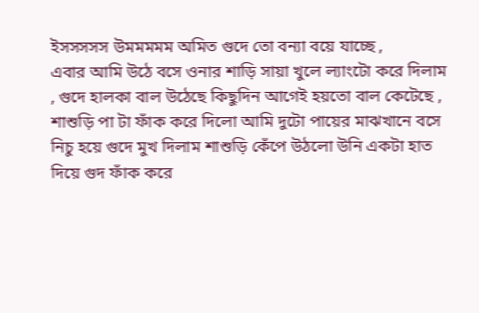ইসসসসস উমমমমম অমিত গুদে তো বন্যা বয়ে যাচ্ছে ,
এবার আমি উঠে বসে ওনার শাড়ি সায়া খুলে ল্যাংটো করে দিলাম , গুদে হালকা বাল উঠেছে কিছুদিন আগেই হয়তো বাল কেটেছে , শাশুড়ি পা টা ফাঁক করে দিলো আমি দুটো পায়ের মাঝখানে বসে নিচু হয়ে গুদে মুখ দিলাম শাশুড়ি কেঁপে উঠলো উনি একটা হাত দিয়ে গুদ ফাঁক করে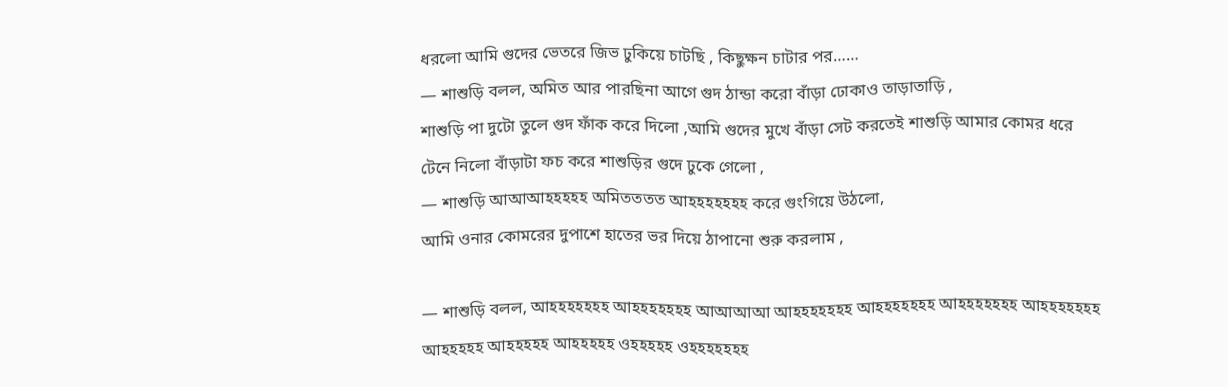ধরলো আমি গুদের ভেতরে জিভ ঢুকিয়ে চাটছি , কিছুক্ষন চাটার পর……
— শাশুড়ি বলল, অমিত আর পারছিনা আগে গুদ ঠান্ডা করো বাঁড়া ঢোকাও তাড়াতাড়ি ,
শাশুড়ি পা দুটো তুলে গুদ ফাঁক করে দিলো ,আমি গুদের মুখে বাঁড়া সেট করতেই শাশুড়ি আমার কোমর ধরে টেনে নিলো বাঁড়াটা ফচ করে শাশুড়ির গুদে ঢুকে গেলো ,
— শাশুড়ি আআআহহহহহ অমিতততত আহহহহহহহ করে গুংগিয়ে উঠলো,
আমি ওনার কোমরের দুপাশে হাতের ভর দিয়ে ঠাপানো শুরু করলাম ,

— শাশুড়ি বলল, আহহহহহহহ আহহহহহহহ আআআআ আহহহহহহহ আহহহহহহহ আহহহহহহহ আহহহহহহহ আহহহহহ আহহহহহ আহহহহহ ওহহহহহ ওহহহহহহহ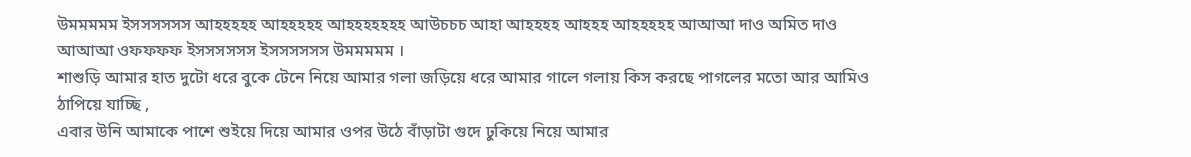উমমমমম ইসসসসসস আহহহহহ আহহহহহ আহহহহহহহ আউচচচ আহা আহহহহ আহহহ আহহহহহ আআআ দাও অমিত দাও আআআ ওফফফফ ইসসসসসস ইসসসসসস উমমমমম ।
শাশুড়ি আমার হাত দুটো ধরে বুকে টেনে নিয়ে আমার গলা জড়িয়ে ধরে আমার গালে গলায় কিস করছে পাগলের মতো আর আমিও ঠাপিয়ে যাচ্ছি ,
এবার উনি আমাকে পাশে শুইয়ে দিয়ে আমার ওপর উঠে বাঁড়াটা গুদে ঢুকিয়ে নিয়ে আমার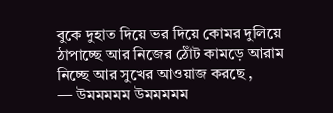বুকে দুহাত দিয়ে ভর দিয়ে কোমর দুলিয়ে ঠাপাচ্ছে আর নিজের ঠোঁট কামড়ে আরাম নিচ্ছে আর সুখের আওয়াজ করছে ,
— উমমমমম উমমমমম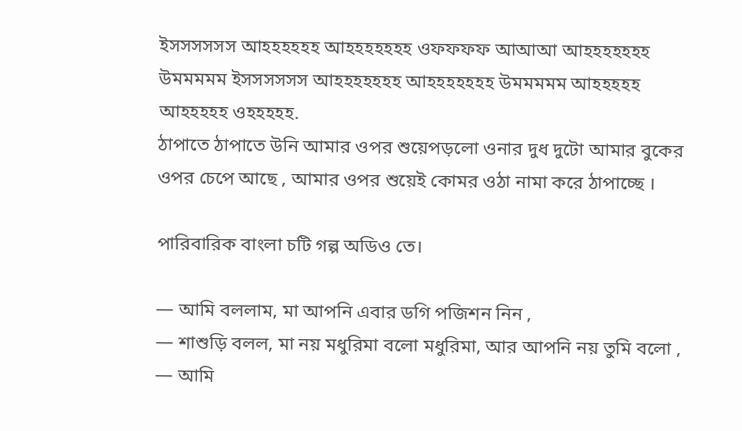ইসসসসসস আহহহহহহ আহহহহহহহ ওফফফফ আআআ আহহহহহহহ উমমমমম ইসসসসসস আহহহহহহহ আহহহহহহহ উমমমমম আহহহহহ আহহহহহ ওহহহহহ.
ঠাপাতে ঠাপাতে উনি আমার ওপর শুয়েপড়লো ওনার দুধ দুটো আমার বুকের ওপর চেপে আছে , আমার ওপর শুয়েই কোমর ওঠা নামা করে ঠাপাচ্ছে ।

পারিবারিক বাংলা চটি গল্প অডিও তে।

— আমি বললাম, মা আপনি এবার ডগি পজিশন নিন ,
— শাশুড়ি বলল, মা নয় মধুরিমা বলো মধুরিমা, আর আপনি নয় তুমি বলো ,
— আমি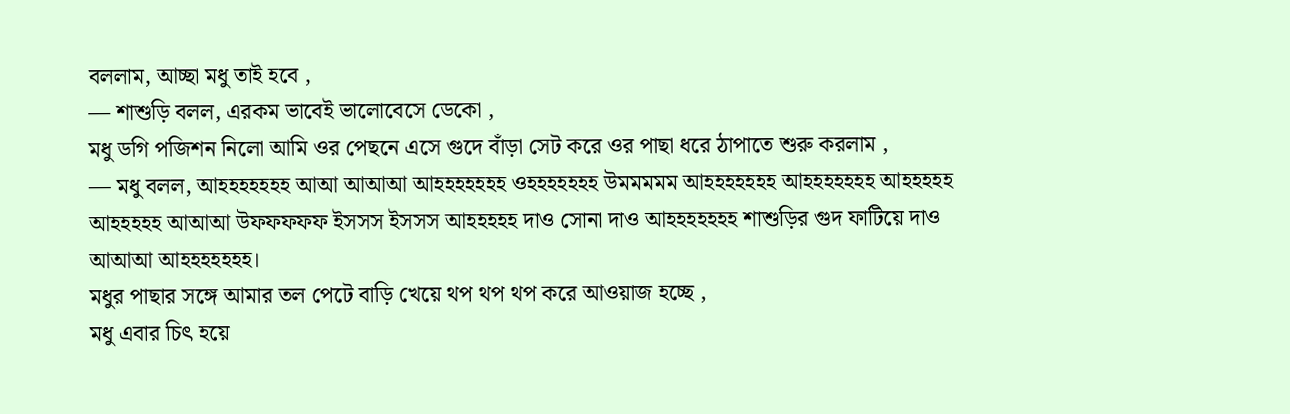বললাম, আচ্ছা মধু তাই হবে ,
— শাশুড়ি বলল, এরকম ভাবেই ভালোবেসে ডেকো ,
মধু ডগি পজিশন নিলো আমি ওর পেছনে এসে গুদে বাঁড়া সেট করে ওর পাছা ধরে ঠাপাতে শুরু করলাম ,
— মধু বলল, আহহহহহহহ আআ আআআ আহহহহহহহ ওহহহহহহহ উমমমমম আহহহহহহহ আহহহহহহহ আহহহহহ আহহহহহ আআআ উফফফফফ ইসসস ইসসস আহহহহহ দাও সোনা দাও আহহহহহহহ শাশুড়ির গুদ ফাটিয়ে দাও আআআ আহহহহহহহ।
মধুর পাছার সঙ্গে আমার তল পেটে বাড়ি খেয়ে থপ থপ থপ করে আওয়াজ হচ্ছে ,
মধু এবার চিৎ হয়ে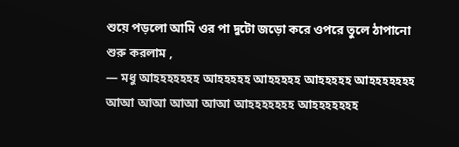শুয়ে পড়লো আমি ওর পা দুটো জড়ো করে ওপরে তুলে ঠাপানো শুরু করলাম ,
— মধু আহহহহহহহ আহহহহহ আহহহহহ আহহহহহ আহহহহহহহ আআ আআ আআ আআ আহহহহহহহ আহহহহহহহ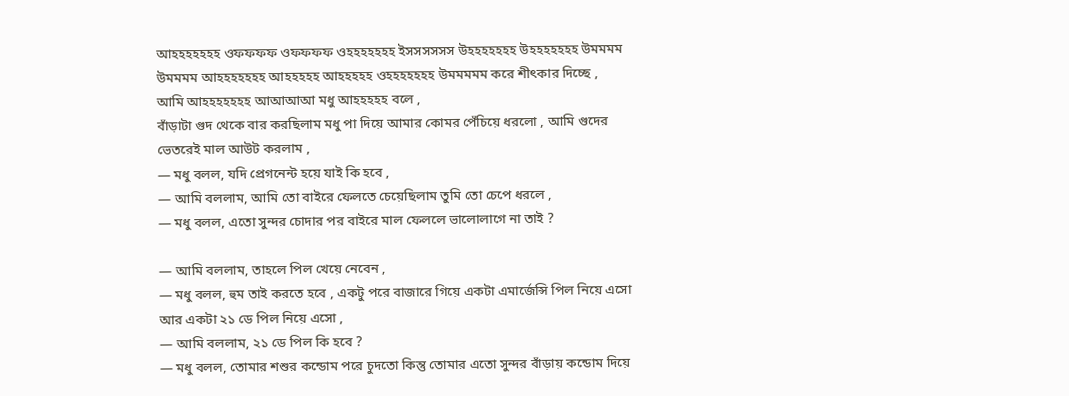আহহহহহহহ ওফফফফ ওফফফফ ওহহহহহহহ ইসসসসসস উহহহহহহহ উহহহহহহহ উমমমম উমমমম আহহহহহহহ আহহহহহ আহহহহহ ওহহহহহহহ উমমমমম করে শীৎকার দিচ্ছে ,
আমি আহহহহহহহ আআআআ মধু আহহহহহ বলে ,
বাঁড়াটা গুদ থেকে বার করছিলাম মধু পা দিয়ে আমার কোমর পেঁচিয়ে ধরলো , আমি গুদের ভেতরেই মাল আউট করলাম ,
— মধু বলল, যদি প্রেগনেন্ট হয়ে যাই কি হবে ,
— আমি বললাম, আমি তো বাইরে ফেলতে চেয়েছিলাম তুমি তো চেপে ধরলে ,
— মধু বলল, এতো সুন্দর চোদার পর বাইরে মাল ফেললে ভালোলাগে না তাই ?

— আমি বললাম, তাহলে পিল খেয়ে নেবেন ,
— মধু বলল, হুম তাই করতে হবে , একটু পরে বাজারে গিয়ে একটা এমার্জেন্সি পিল নিয়ে এসো আর একটা ২১ ডে পিল নিয়ে এসো ,
— আমি বললাম, ২১ ডে পিল কি হবে ?
— মধু বলল, তোমার শশুর কন্ডোম পরে চুদতো কিন্তু তোমার এতো সুন্দর বাঁড়ায় কন্ডোম দিয়ে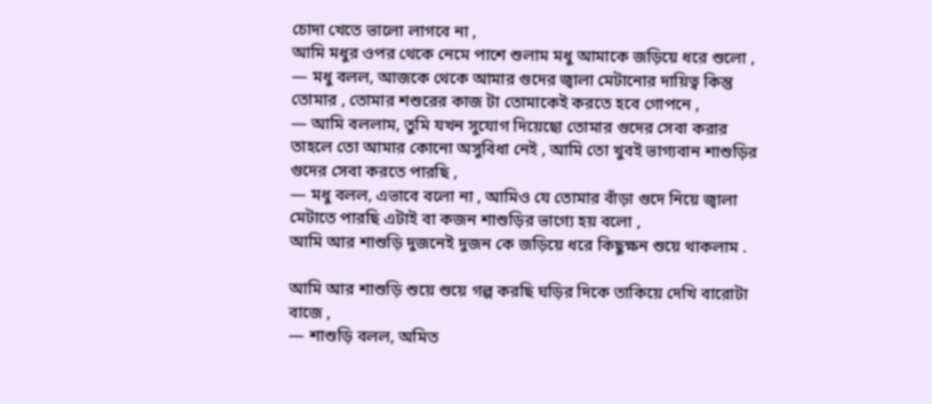চোদা খেতে ভালো লাগবে না ,
আমি মধুর ওপর থেকে নেমে পাশে শুলাম মধু আমাকে জড়িয়ে ধরে শুলো ,
— মধু বলল, আজকে থেকে আমার গুদের জ্বালা মেটানোর দায়িত্ব কিন্তু তোমার , তোমার শশুরের কাজ টা তোমাকেই করতে হবে গোপনে ,
— আমি বললাম, তুমি যখন সুযোগ দিয়েছো তোমার গুদের সেবা করার তাহলে তো আমার কোনো অসুবিধা নেই , আমি তো খুবই ভাগ্যবান শাশুড়ির গুদের সেবা করতে পারছি ,
— মধু বলল, এভাবে বলো না , আমিও যে তোমার বাঁড়া গুদে নিয়ে জ্বালা মেটাতে পারছি এটাই বা কজন শাশুড়ির ভাগ্যে হয় বলো ,
আমি আর শাশুড়ি দুজনেই দুজন কে জড়িয়ে ধরে কিছুক্ষন শুয়ে থাকলাম .

আমি আর শাশুড়ি শুয়ে শুয়ে গল্প করছি ঘড়ির দিকে তাকিয়ে দেখি বারোটা বাজে ,
— শাশুড়ি বলল, অমিত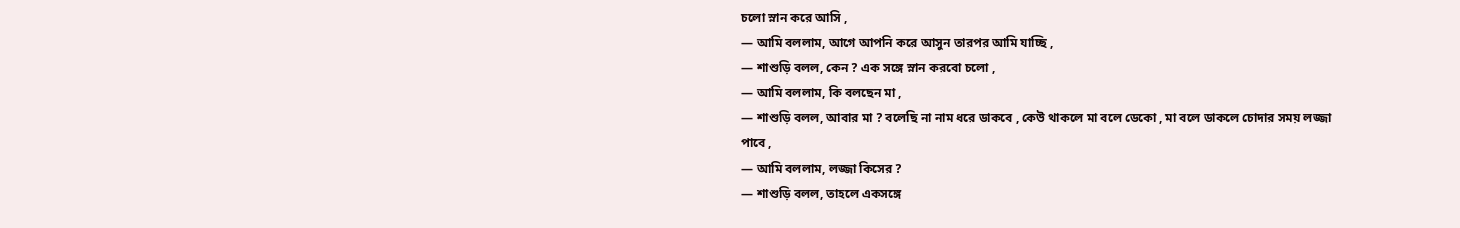চলো স্নান করে আসি ,
— আমি বললাম, আগে আপনি করে আসুন তারপর আমি যাচ্ছি ,
— শাশুড়ি বলল, কেন ? এক সঙ্গে স্নান করবো চলো ,
— আমি বললাম, কি বলছেন মা ,
— শাশুড়ি বলল, আবার মা ? বলেছি না নাম ধরে ডাকবে , কেউ থাকলে মা বলে ডেকো , মা বলে ডাকলে চোদার সময় লজ্জা পাবে ,
— আমি বললাম, লজ্জা কিসের ?
— শাশুড়ি বলল, তাহলে একসঙ্গে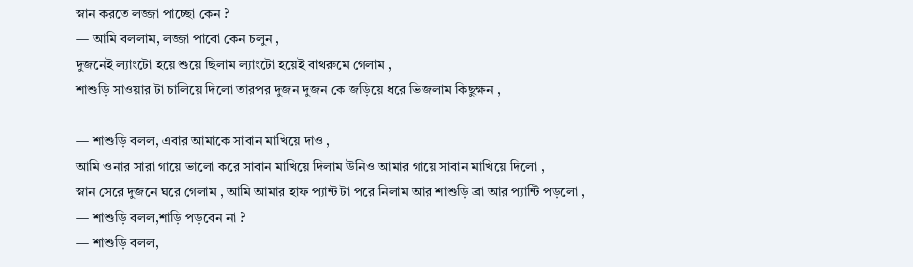স্নান করতে লজ্জা পাচ্ছো কেন ?
— আমি বললাম, লজ্জা পাবো কেন চলুন ,
দুজনেই ল্যাংটো হয়ে শুয়ে ছিলাম ল্যাংটো হয়েই বাথরুমে গেলাম ,
শাশুড়ি সাওয়ার টা চালিয়ে দিলো তারপর দুজন দুজন কে জড়িয়ে ধরে ভিজলাম কিছুক্ষন ,

— শাশুড়ি বলল, এবার আমাকে সাবান মাখিয়ে দাও ,
আমি ওনার সারা গায়ে ভালো করে সাবান মাখিয়ে দিলাম উনিও আমার গায়ে সাবান মাখিয়ে দিলো ,
স্নান সেরে দুজনে ঘরে গেলাম , আমি আমার হাফ প্যান্ট টা পরে নিলাম আর শাশুড়ি ব্রা আর প্যান্টি পড়লো ,
— শাশুড়ি বলল,শাড়ি পড়বেন না ?
— শাশুড়ি বলল,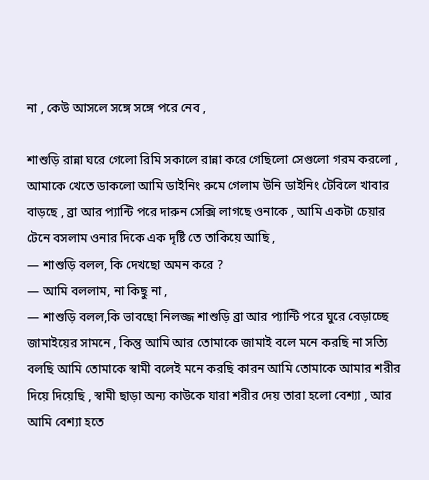না , কেউ আসলে সঙ্গে সঙ্গে পরে নেব ,

শাশুড়ি রান্না ঘরে গেলো রিমি সকালে রান্না করে গেছিলো সেগুলো গরম করলো , আমাকে খেতে ডাকলো আমি ডাইনিং রুমে গেলাম উনি ডাইনিং টেবিলে খাবার বাড়ছে , ব্রা আর প্যান্টি পরে দারুন সেক্সি লাগছে ওনাকে , আমি একটা চেয়ার টেনে বসলাম ওনার দিকে এক দৃষ্টি তে তাকিয়ে আছি ,
— শাশুড়ি বলল, কি দেখছো অমন করে ?
— আমি বললাম, না কিছু না ,
— শাশুড়ি বলল,কি ভাবছো নিলজ্জ শাশুড়ি ব্রা আর প্যান্টি পরে ঘুরে বেড়াচ্ছে জামাইয়ের সামনে , কিন্তু আমি আর তোমাকে জামাই বলে মনে করছি না সত্যি বলছি আমি তোমাকে স্বামী বলেই মনে করছি কারন আমি তোমাকে আমার শরীর দিয়ে দিয়েছি , স্বামী ছাড়া অন্য কাউকে যারা শরীর দেয় তারা হলো বেশ্যা , আর আমি বেশ্যা হতে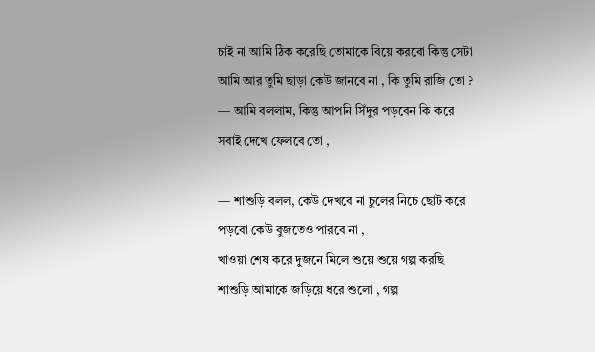চাই না আমি ঠিক করেছি তোমাকে বিয়ে করবো কিন্তু সেটা আমি আর তুমি ছাড়া কেউ জানবে না , কি তুমি রাজি তো ?
— আমি বললাম, কিন্তু আপনি সিঁদুর পড়বেন কি করে সবাই দেখে ফেলবে তো ,

— শাশুড়ি বলল, কেউ দেখবে না চুলের নিচে ছোট করে পড়বো কেউ বুজতেও পারবে না ,
খাওয়া শেষ করে দুজনে মিলে শুয়ে শুয়ে গল্প করছি শাশুড়ি আমাকে জড়িয়ে ধরে শুলো , গল্প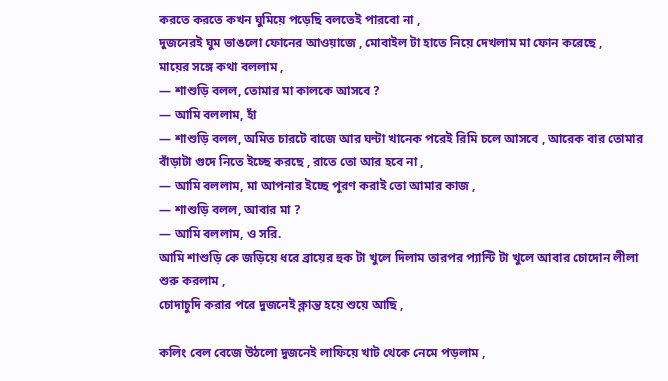করতে করতে কখন ঘুমিয়ে পড়েছি বলতেই পারবো না ,
দুজনেরই ঘুম ভাঙলো ফোনের আওয়াজে , মোবাইল টা হাতে নিয়ে দেখলাম মা ফোন করেছে ,
মায়ের সঙ্গে কথা বললাম ,
— শাশুড়ি বলল, তোমার মা কালকে আসবে ?
— আমি বললাম, হাঁ
— শাশুড়ি বলল, অমিত চারটে বাজে আর ঘন্টা খানেক পরেই রিমি চলে আসবে , আরেক বার তোমার বাঁড়াটা গুদে নিতে ইচ্ছে করছে , রাতে তো আর হবে না ,
— আমি বললাম, মা আপনার ইচ্ছে পূরণ করাই তো আমার কাজ ,
— শাশুড়ি বলল, আবার মা ?
— আমি বললাম, ও সরি.
আমি শাশুড়ি কে জড়িয়ে ধরে ব্রায়ের হুক টা খুলে দিলাম তারপর প্যান্টি টা খুলে আবার চোদোন লীলা শুরু করলাম ,
চোদাচুদি করার পরে দুজনেই ক্লান্ত হয়ে শুয়ে আছি ,

কলিং বেল বেজে উঠলো দুজনেই লাফিয়ে খাট থেকে নেমে পড়লাম ,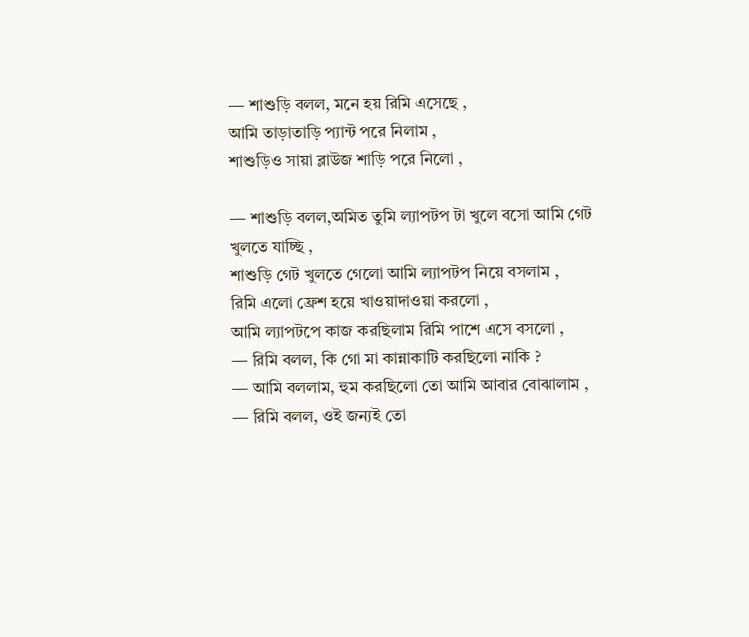— শাশুড়ি বলল, মনে হয় রিমি এসেছে ,
আমি তাড়াতাড়ি প্যান্ট পরে নিলাম ,
শাশুড়িও সায়া ব্লাউজ শাড়ি পরে নিলো ,

— শাশুড়ি বলল,অমিত তুমি ল্যাপটপ টা খুলে বসো আমি গেট খুলতে যাচ্ছি ,
শাশুড়ি গেট খুলতে গেলো আমি ল্যাপটপ নিয়ে বসলাম ,
রিমি এলো ফ্রেশ হয়ে খাওয়াদাওয়া করলো ,
আমি ল্যাপটপে কাজ করছিলাম রিমি পাশে এসে বসলো ,
— রিমি বলল, কি গো মা কান্নাকাটি করছিলো নাকি ?
— আমি বললাম, হুম করছিলো তো আমি আবার বোঝালাম ,
— রিমি বলল, ওই জন্যই তো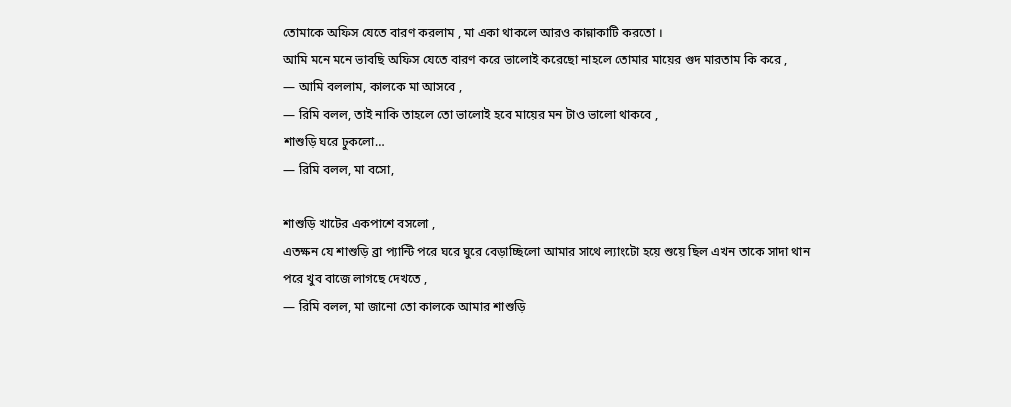তোমাকে অফিস যেতে বারণ করলাম , মা একা থাকলে আরও কান্নাকাটি করতো ।
আমি মনে মনে ভাবছি অফিস যেতে বারণ করে ভালোই করেছো নাহলে তোমার মায়ের গুদ মারতাম কি করে ,
— আমি বললাম, কালকে মা আসবে ,
— রিমি বলল, তাই নাকি তাহলে তো ভালোই হবে মায়ের মন টাও ভালো থাকবে ,
শাশুড়ি ঘরে ঢুকলো…
— রিমি বলল, মা বসো,

শাশুড়ি খাটের একপাশে বসলো ,
এতক্ষন যে শাশুড়ি ব্রা প্যান্টি পরে ঘরে ঘুরে বেড়াচ্ছিলো আমার সাথে ল্যাংটো হয়ে শুয়ে ছিল এখন তাকে সাদা থান পরে খুব বাজে লাগছে দেখতে ,
— রিমি বলল, মা জানো তো কালকে আমার শাশুড়ি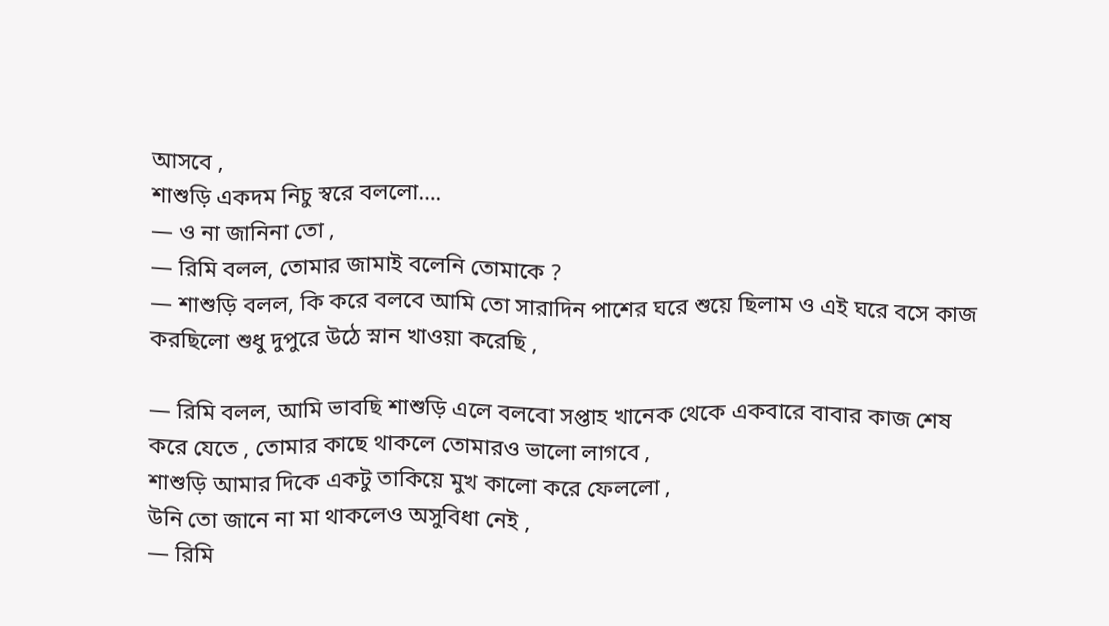আসবে ,
শাশুড়ি একদম নিচু স্বরে বললো….
— ও না জানিনা তো ,
— রিমি বলল, তোমার জামাই বলেনি তোমাকে ?
— শাশুড়ি বলল, কি করে বলবে আমি তো সারাদিন পাশের ঘরে শুয়ে ছিলাম ও এই ঘরে বসে কাজ করছিলো শুধু দুপুরে উঠে স্নান খাওয়া করেছি ,

— রিমি বলল, আমি ভাবছি শাশুড়ি এলে বলবো সপ্তাহ খানেক থেকে একবারে বাবার কাজ শেষ করে যেতে , তোমার কাছে থাকলে তোমারও ভালো লাগবে ,
শাশুড়ি আমার দিকে একটু তাকিয়ে মুখ কালো করে ফেললো ,
উনি তো জানে না মা থাকলেও অসুবিধা নেই ,
— রিমি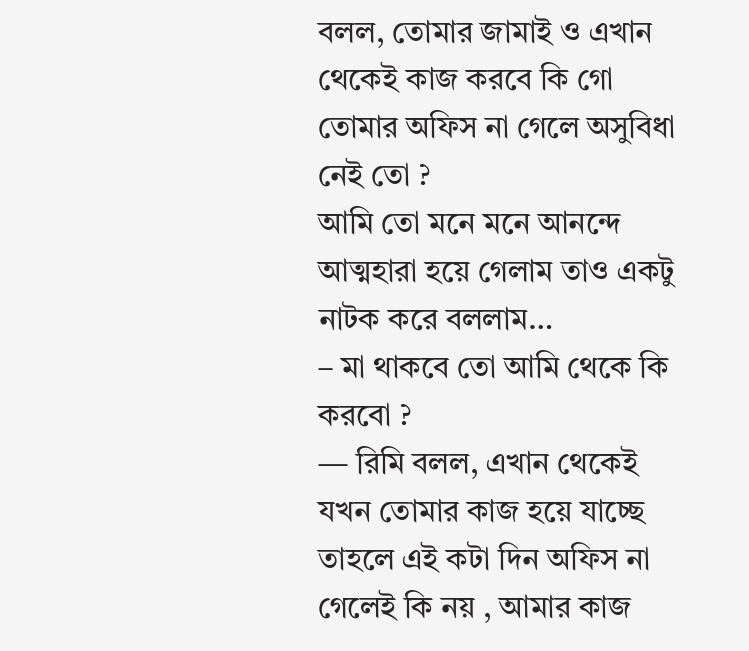বলল, তোমার জামাই ও এখান থেকেই কাজ করবে কি গো তোমার অফিস না গেলে অসুবিধা নেই তো ?
আমি তো মনে মনে আনন্দে আত্মহারা হয়ে গেলাম তাও একটু নাটক করে বললাম…
– মা থাকবে তো আমি থেকে কি করবো ?
— রিমি বলল, এখান থেকেই যখন তোমার কাজ হয়ে যাচ্ছে তাহলে এই কটা দিন অফিস না গেলেই কি নয় , আমার কাজ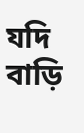যদি বাড়ি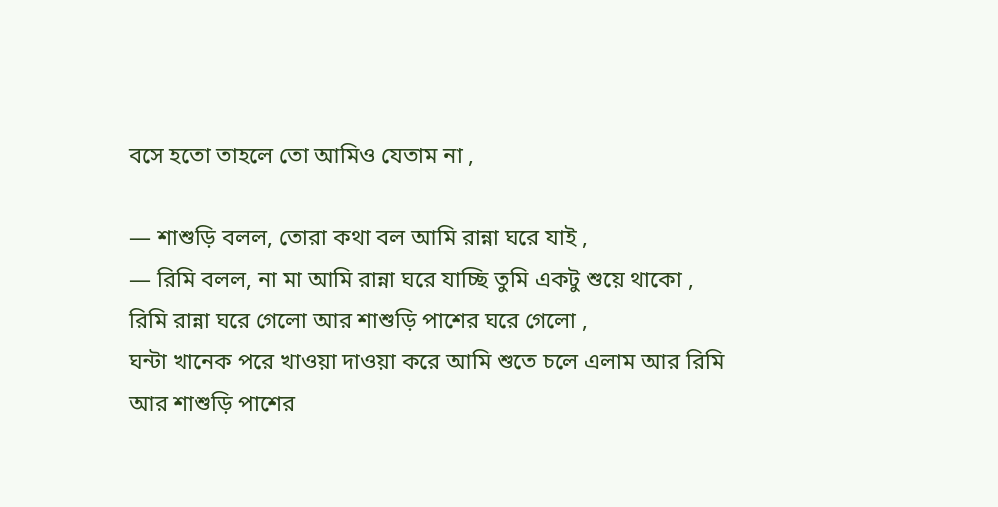বসে হতো তাহলে তো আমিও যেতাম না ,

— শাশুড়ি বলল, তোরা কথা বল আমি রান্না ঘরে যাই ,
— রিমি বলল, না মা আমি রান্না ঘরে যাচ্ছি তুমি একটু শুয়ে থাকো ,
রিমি রান্না ঘরে গেলো আর শাশুড়ি পাশের ঘরে গেলো ,
ঘন্টা খানেক পরে খাওয়া দাওয়া করে আমি শুতে চলে এলাম আর রিমি আর শাশুড়ি পাশের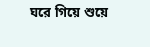ঘরে গিয়ে শুয়ে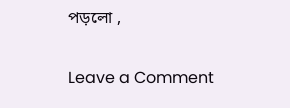পড়লো ,

Leave a Comment